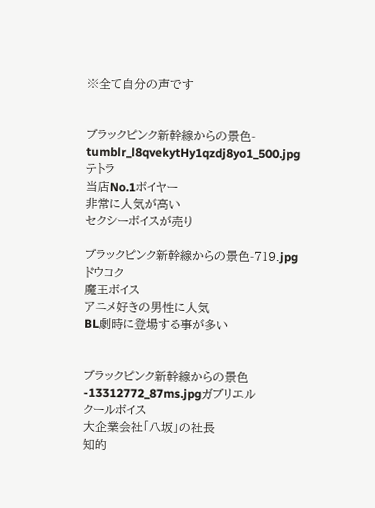※全て自分の声です


ブラックピンク新幹線からの景色-tumblr_l8qvekytHy1qzdj8yo1_500.jpgテトラ
当店No.1ボイヤー
非常に人気が高い
セクシーボイスが売り

ブラックピンク新幹線からの景色-719.jpgドウコク
魔王ボイス
アニメ好きの男性に人気
BL劇時に登場する事が多い


ブラックピンク新幹線からの景色-13312772_87ms.jpgガブリエル
クールボイス
大企業会社「八坂」の社長
知的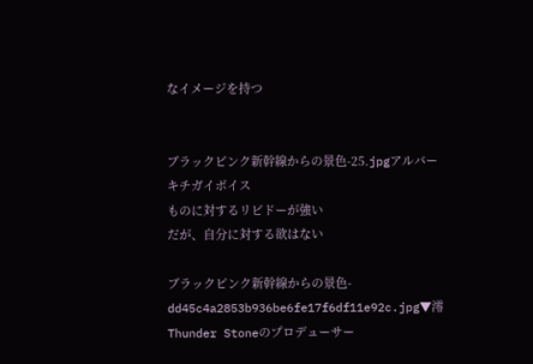なイメージを持つ


ブラックピンク新幹線からの景色-25.jpgアルバー
キチガイボイス
ものに対するリビドーが強い
だが、自分に対する欲はない

ブラックピンク新幹線からの景色-dd45c4a2853b936be6fe17f6df11e92c.jpg▼澪
Thunder Stoneのプロデューサー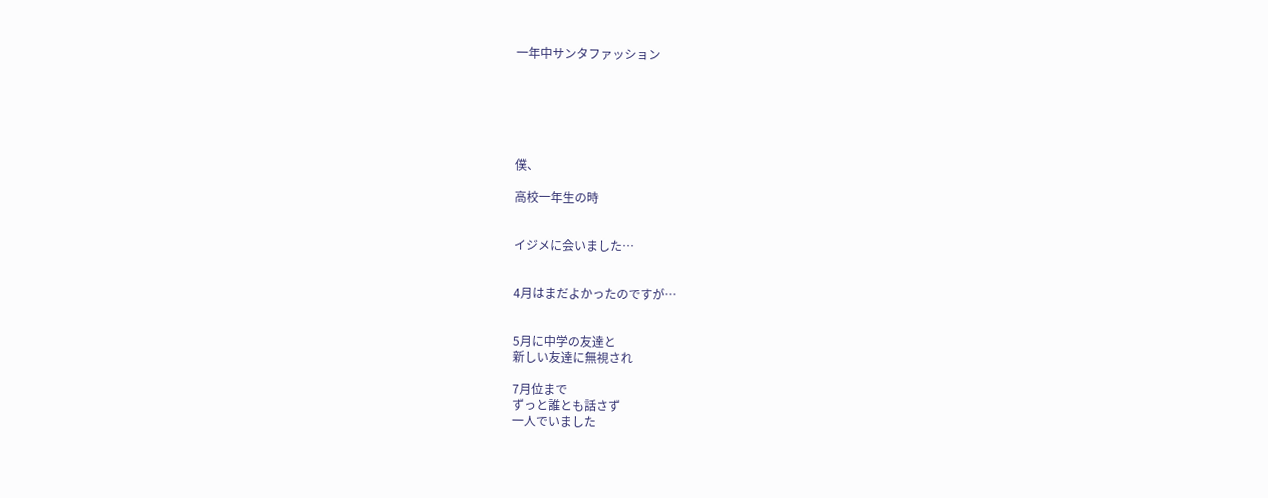一年中サンタファッション






僕、

高校一年生の時


イジメに会いました…


4月はまだよかったのですが…


5月に中学の友達と
新しい友達に無視され

7月位まで
ずっと誰とも話さず
一人でいました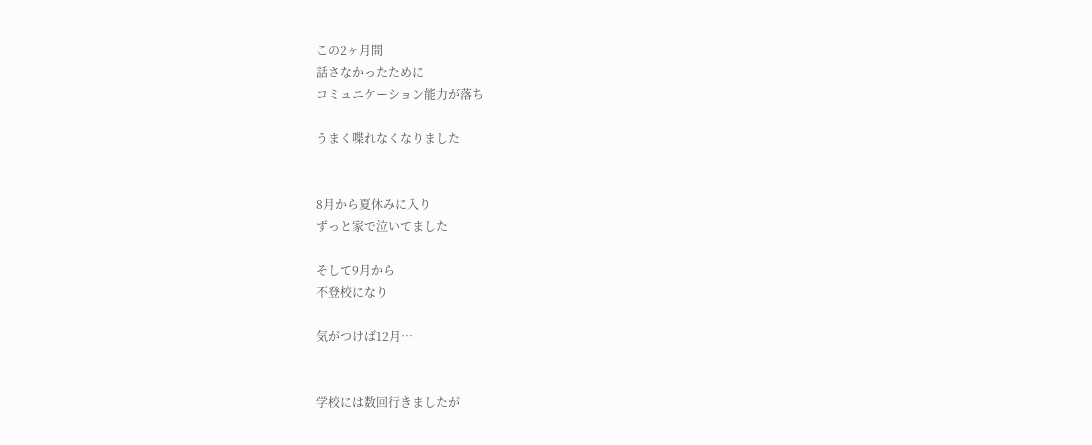この2ヶ月間
話さなかったために
コミュニケーション能力が落ち

うまく喋れなくなりました


8月から夏休みに入り
ずっと家で泣いてました

そして9月から
不登校になり

気がつけば12月…


学校には数回行きましたが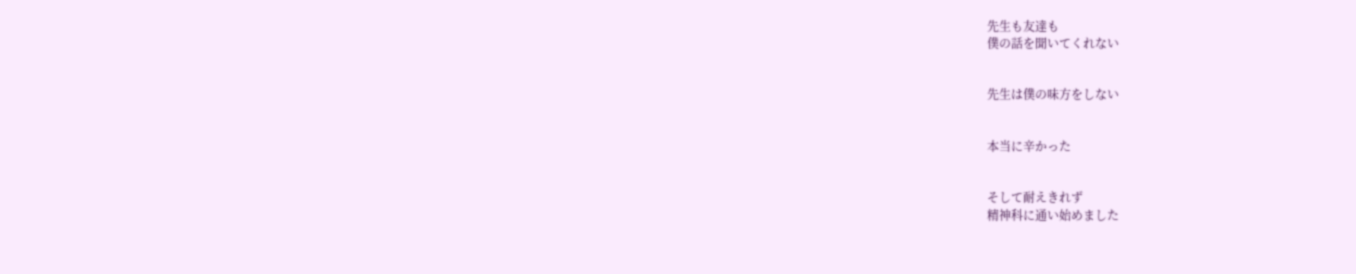先生も友達も
僕の話を聞いてくれない


先生は僕の味方をしない


本当に辛かった


そして耐えきれず
精神科に通い始めました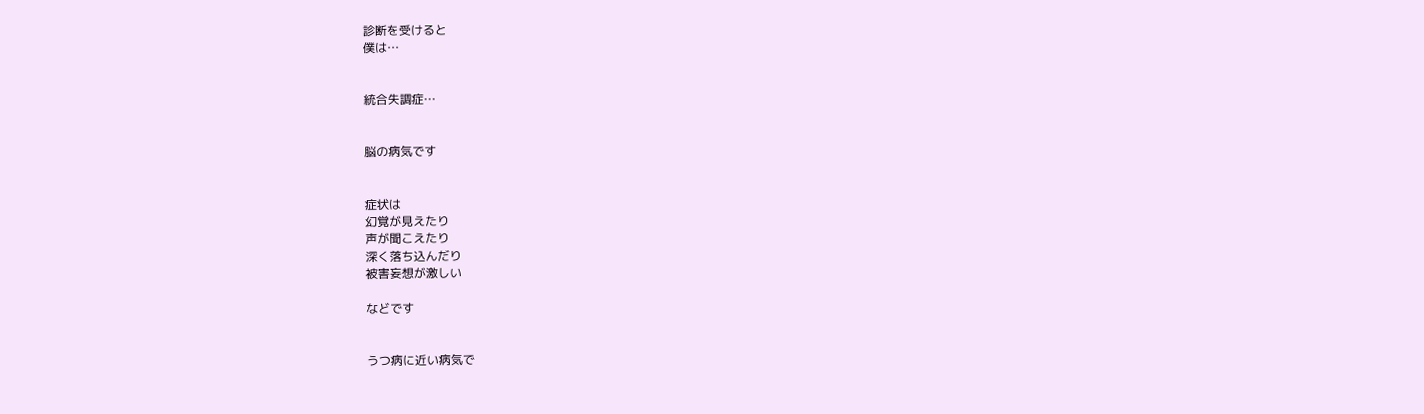診断を受けると
僕は…


統合失調症…


脳の病気です


症状は
幻覚が見えたり
声が聞こえたり
深く落ち込んだり
被害妄想が激しい

などです


うつ病に近い病気で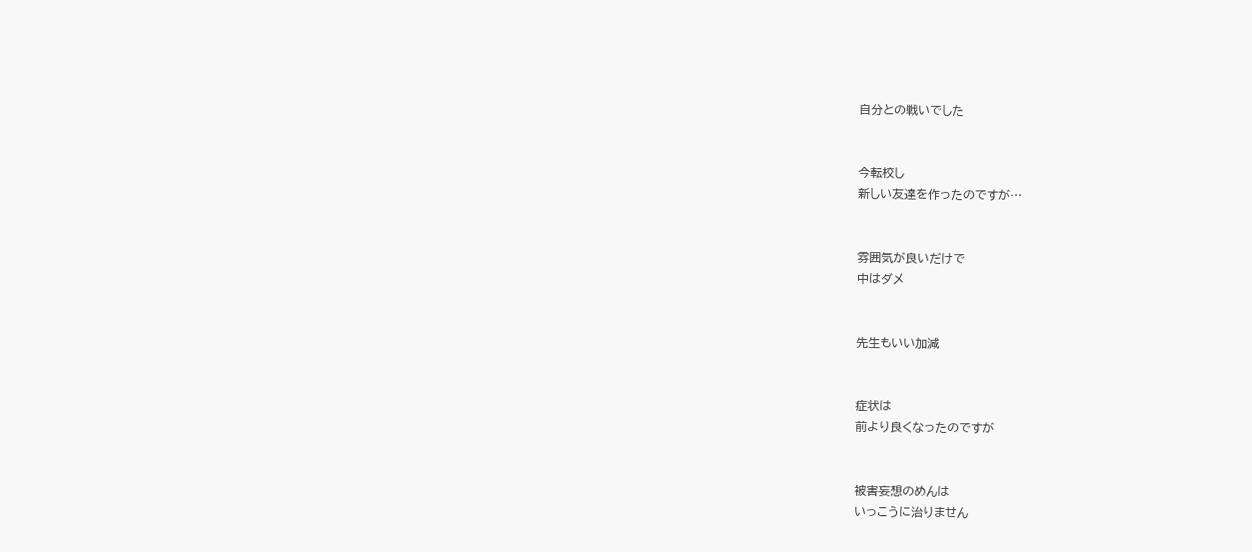自分との戦いでした


今転校し
新しい友達を作ったのですが…


雰囲気が良いだけで
中はダメ


先生もいい加減


症状は
前より良くなったのですが


被害妄想のめんは
いっこうに治りません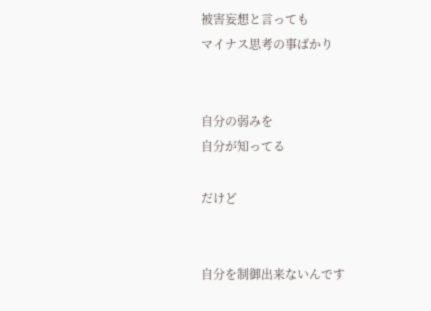被害妄想と言っても
マイナス思考の事ばかり


自分の弱みを
自分が知ってる

だけど


自分を制御出来ないんです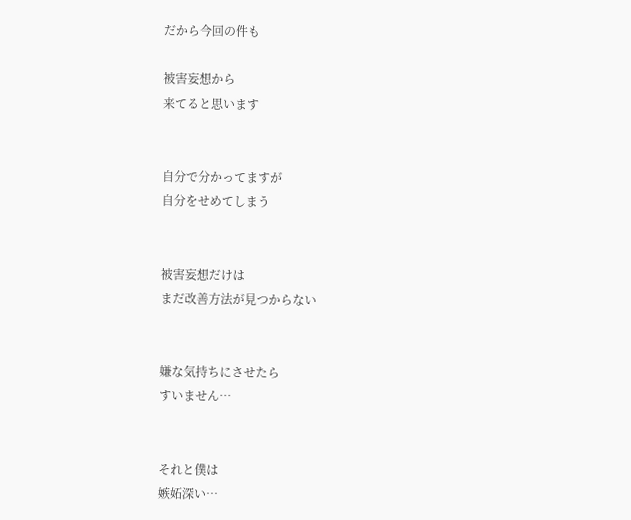だから今回の件も

被害妄想から
来てると思います


自分で分かってますが
自分をせめてしまう


被害妄想だけは
まだ改善方法が見つからない


嫌な気持ちにさせたら
すいません…


それと僕は
嫉妬深い…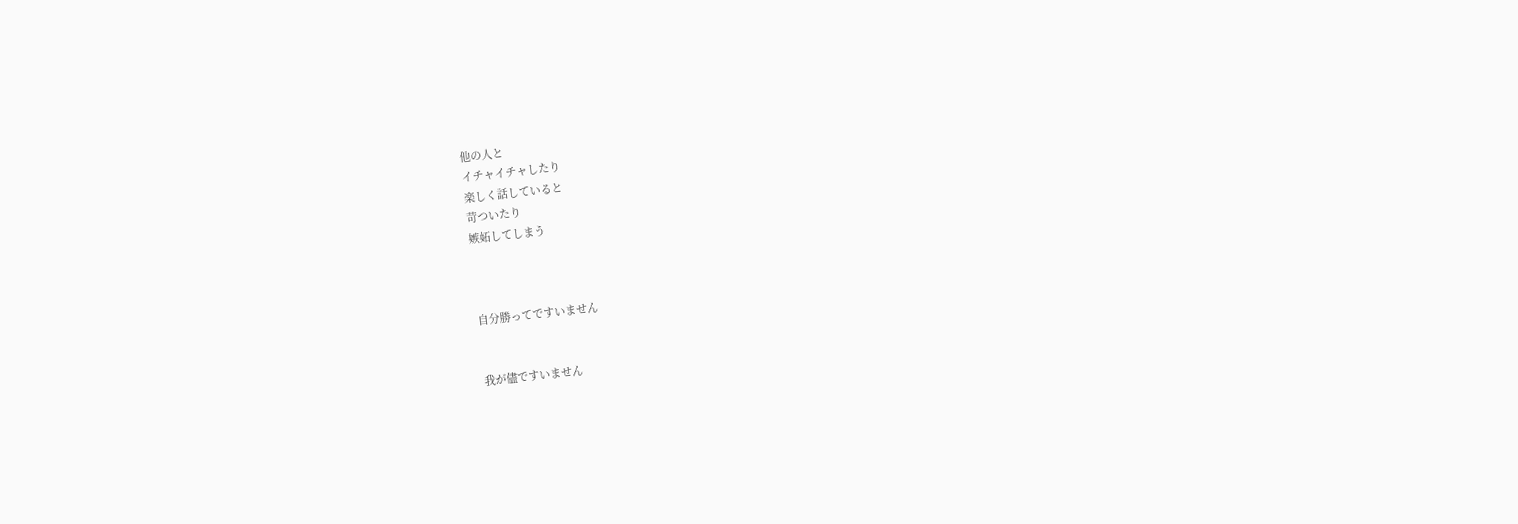他の人と
イチャイチャしたり
楽しく話していると
苛ついたり
嫉妬してしまう



自分勝ってですいません


我が儘ですいません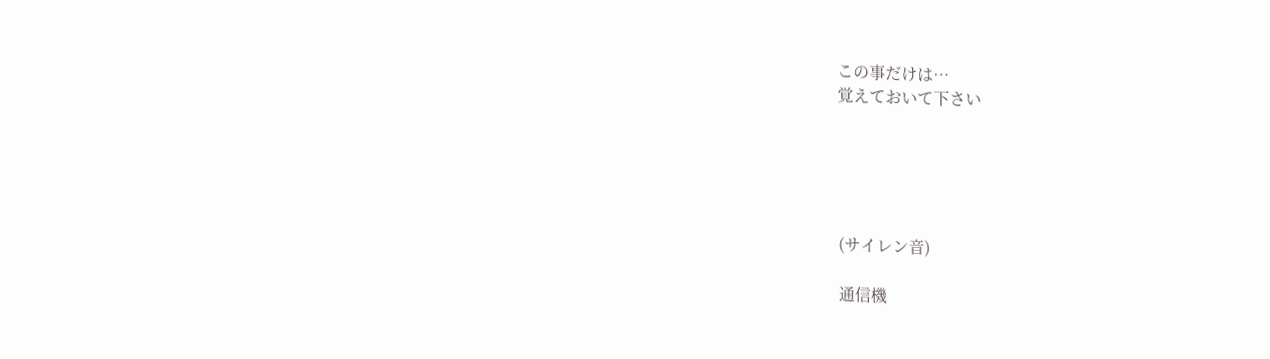この事だけは…
覚えておいて下さい





(サイレン音)

通信機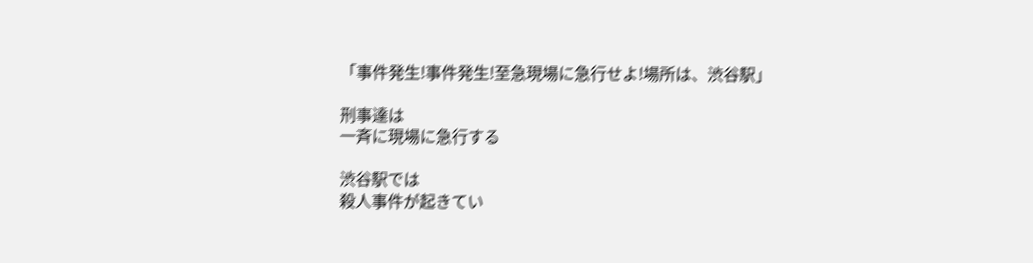「事件発生!事件発生!至急現場に急行せよ!場所は、渋谷駅」

刑事達は
一斉に現場に急行する

渋谷駅では
殺人事件が起きてい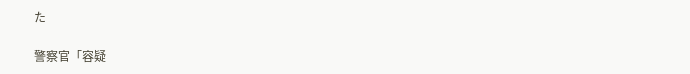た

警察官「容疑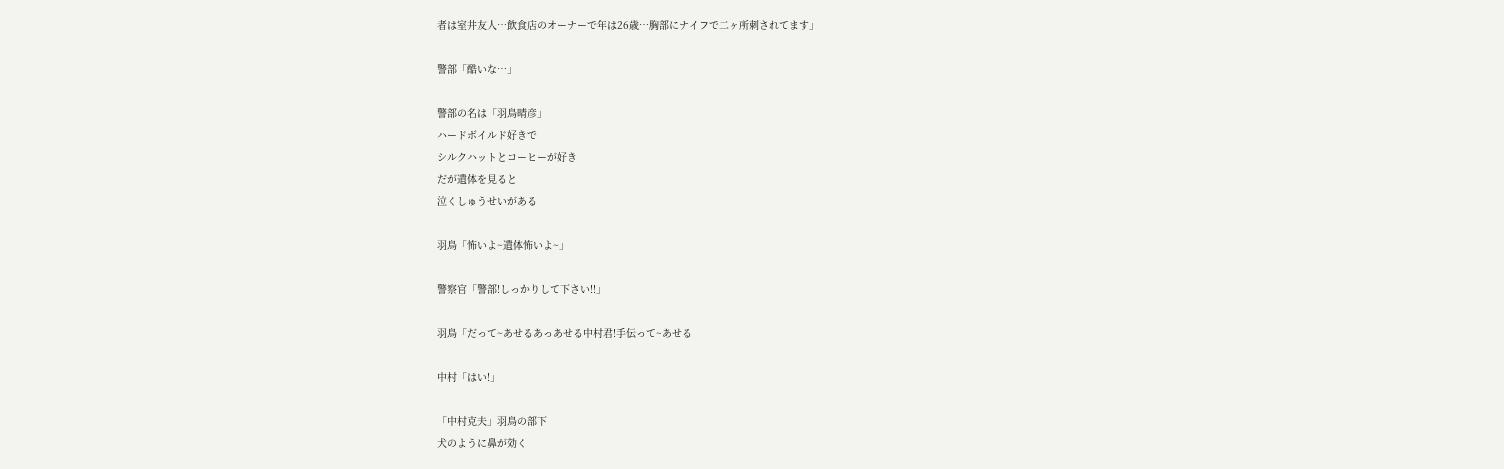者は室井友人…飲食店のオーナーで年は26歳…胸部にナイフで二ヶ所刺されてます」

警部「酷いな…」

警部の名は「羽鳥晴彦」
ハードボイルド好きで
シルクハットとコーヒーが好き
だが遺体を見ると
泣くしゅうせいがある

羽鳥「怖いよ~遺体怖いよ~」

警察官「警部!しっかりして下さい!!」

羽鳥「だって~あせるあっあせる中村君!手伝って~あせる

中村「はい!」

「中村克夫」羽鳥の部下
犬のように鼻が効く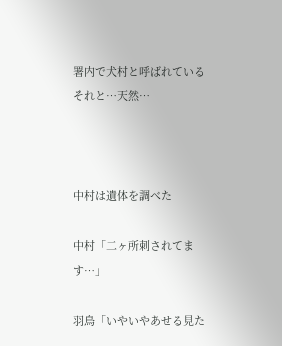署内で犬村と呼ばれているそれと…天然…



中村は遺体を調べた

中村「二ヶ所刺されてます…」

羽鳥「いやいやあせる見た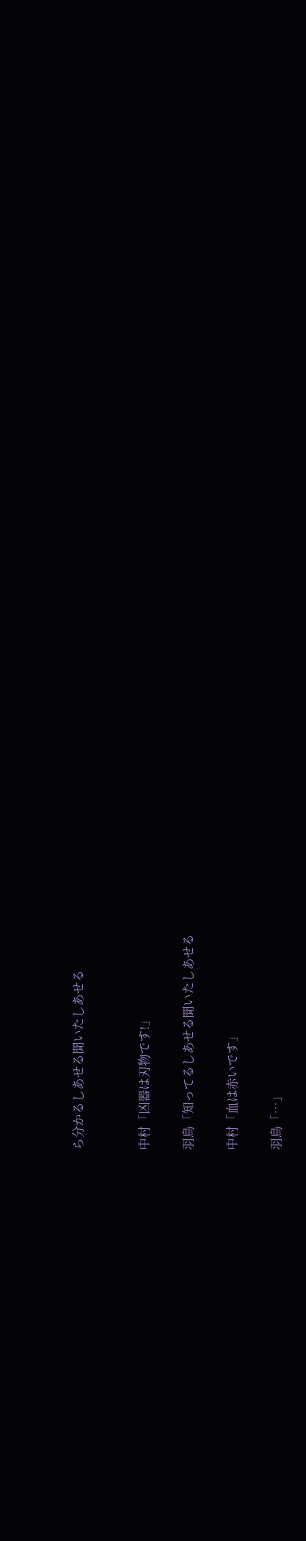ら分かるしあせる聞いたしあせる


中村「凶器は刃物です!」

羽鳥「知ってるしあせる聞いたしあせる

中村「血は赤いです」

羽鳥「…」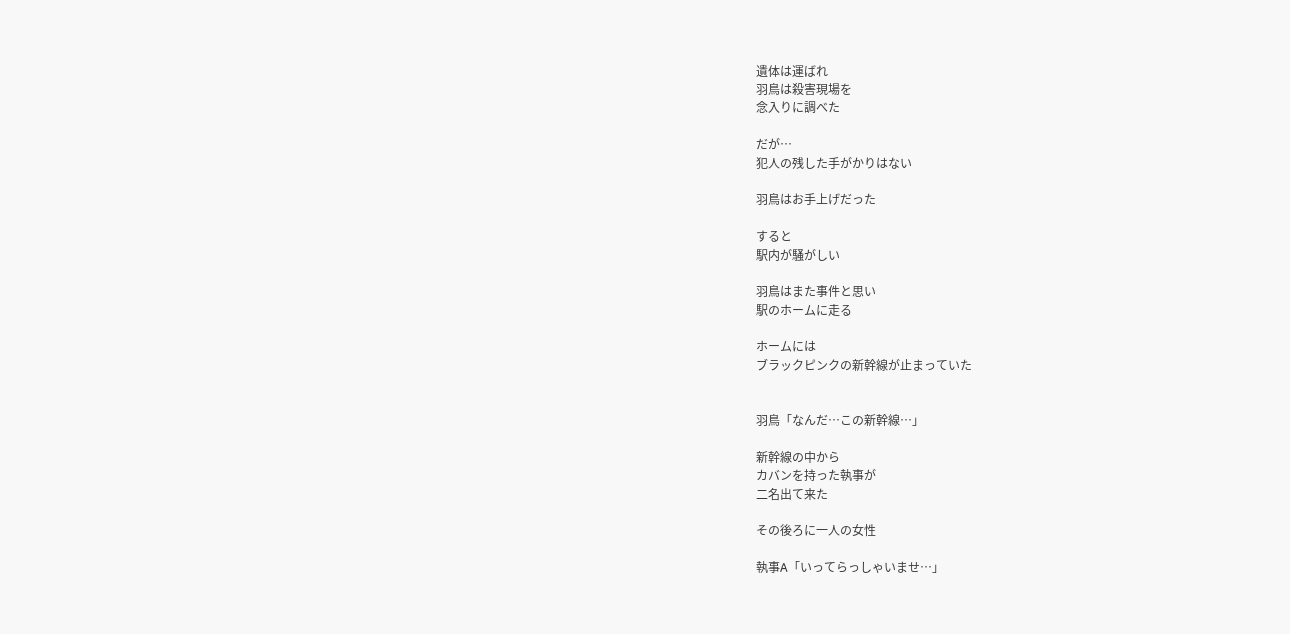遺体は運ばれ
羽鳥は殺害現場を
念入りに調べた

だが…
犯人の残した手がかりはない

羽鳥はお手上げだった

すると
駅内が騒がしい

羽鳥はまた事件と思い
駅のホームに走る

ホームには
ブラックピンクの新幹線が止まっていた


羽鳥「なんだ…この新幹線…」

新幹線の中から
カバンを持った執事が
二名出て来た

その後ろに一人の女性

執事A「いってらっしゃいませ…」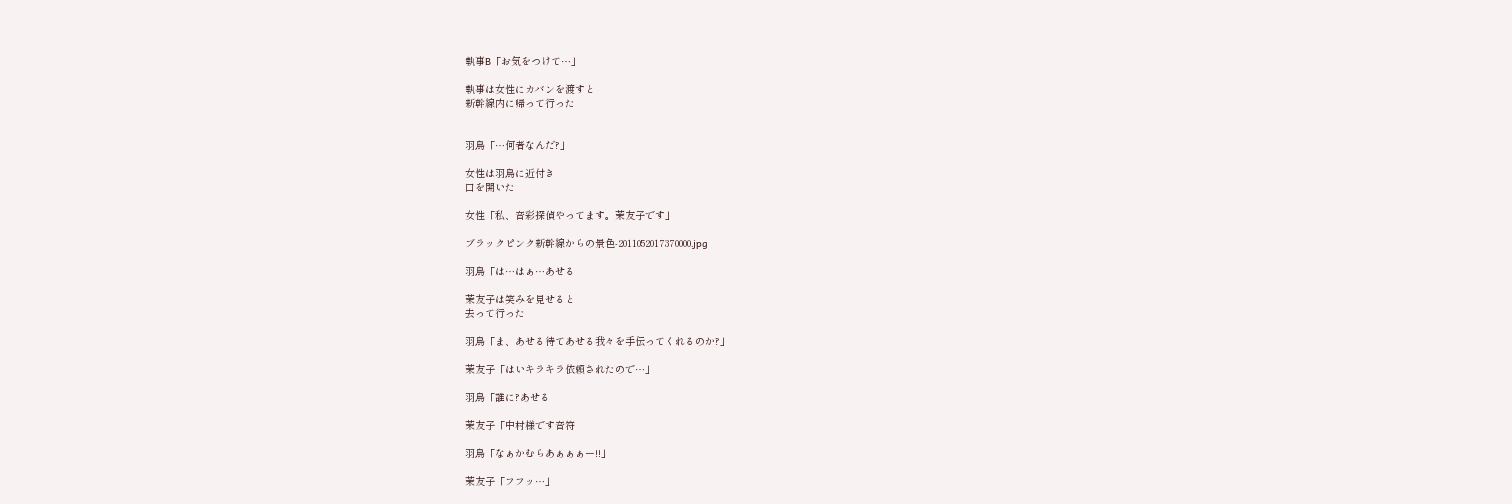執事B「お気をつけて…」

執事は女性にカバンを渡すと
新幹線内に帰って行った


羽鳥「…何者なんだ?」

女性は羽鳥に近付き
口を開いた

女性「私、音彩探偵やってます。茉友子です」

ブラックピンク新幹線からの景色-2011052017370000.jpg

羽鳥「は…はぁ…あせる

茉友子は笑みを見せると
去って行った

羽鳥「ま、あせる待てあせる我々を手伝ってくれるのか?」

茉友子「はいキラキラ依頼されたので…」

羽鳥「誰に?あせる

茉友子「中村様です音符

羽鳥「なぁかむらあぁぁぁー!!」

茉友子「フフッ…」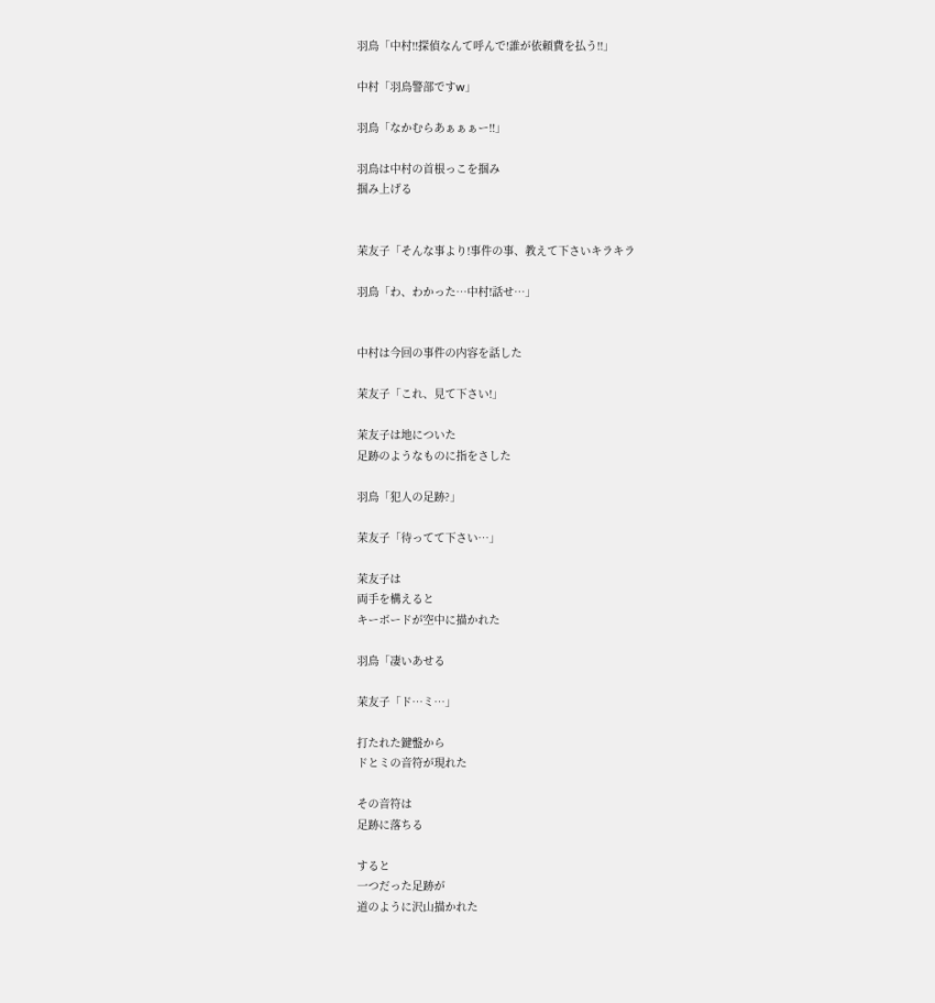羽鳥「中村!!探偵なんて呼んで!誰が依頼費を払う!!」

中村「羽鳥警部ですw」

羽鳥「なかむらあぁぁぁー!!」

羽鳥は中村の首根っこを掴み
掴み上げる


茉友子「そんな事より!事件の事、教えて下さいキラキラ

羽鳥「わ、わかった…中村!話せ…」


中村は今回の事件の内容を話した

茉友子「これ、見て下さい!」

茉友子は地についた
足跡のようなものに指をさした

羽鳥「犯人の足跡?」

茉友子「待ってて下さい…」

茉友子は
両手を構えると
キーボードが空中に描かれた

羽鳥「凄いあせる

茉友子「ド…ミ…」

打たれた鍵盤から
ドとミの音符が現れた

その音符は
足跡に落ちる

すると
一つだった足跡が
道のように沢山描かれた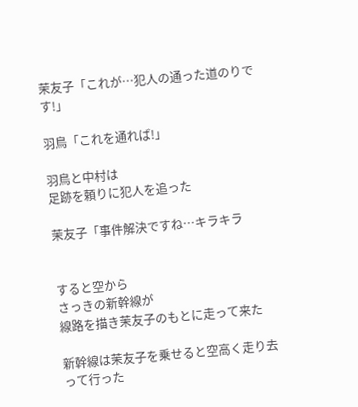茉友子「これが…犯人の通った道のりです!」

羽鳥「これを通れば!」

羽鳥と中村は
足跡を頼りに犯人を追った

茉友子「事件解決ですね…キラキラ


すると空から
さっきの新幹線が
線路を描き茉友子のもとに走って来た

新幹線は茉友子を乗せると空高く走り去って行った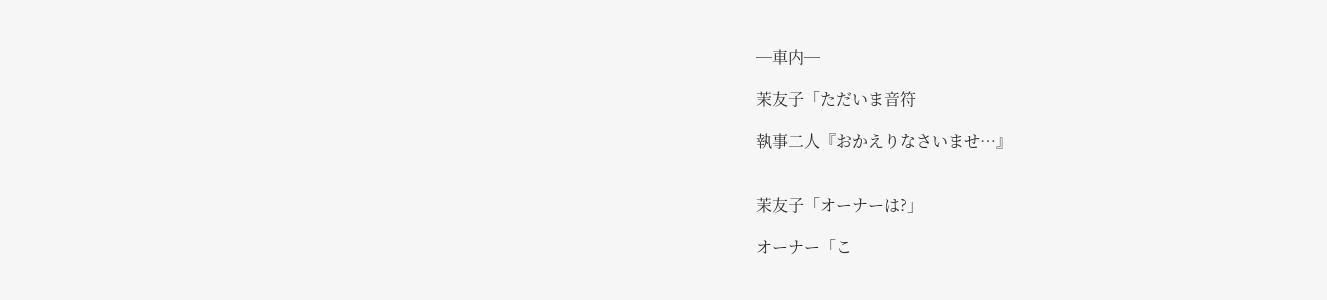─車内─

茉友子「ただいま音符

執事二人『おかえりなさいませ…』


茉友子「オーナーは?」

オーナー「こ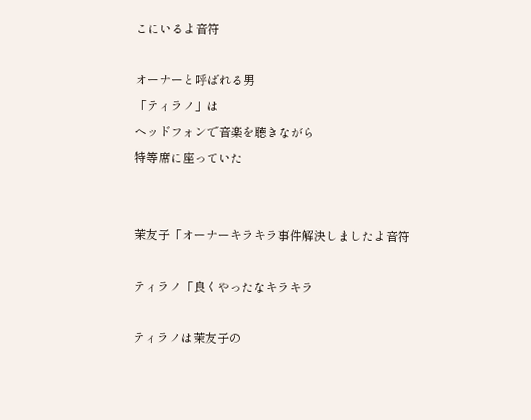こにいるよ音符

オーナーと呼ばれる男
「ティラノ」は
ヘッドフォンで音楽を聴きながら
特等席に座っていた


茉友子「オーナーキラキラ事件解決しましたよ音符

ティラノ「良くやったなキラキラ

ティラノは茉友子の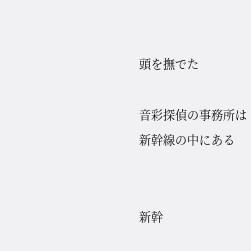頭を撫でた

音彩探偵の事務所は
新幹線の中にある


新幹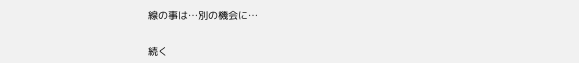線の事は…別の機会に…


続く